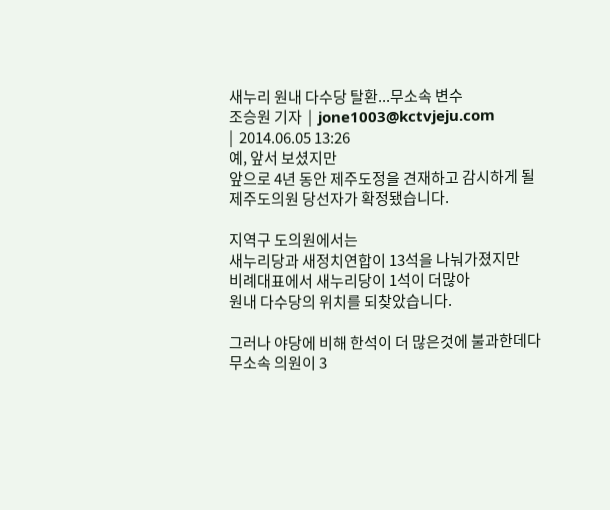새누리 원내 다수당 탈환...무소속 변수
조승원 기자  |  jone1003@kctvjeju.com
|  2014.06.05 13:26
예, 앞서 보셨지만
앞으로 4년 동안 제주도정을 견재하고 감시하게 될
제주도의원 당선자가 확정됐습니다.

지역구 도의원에서는
새누리당과 새정치연합이 13석을 나눠가졌지만
비례대표에서 새누리당이 1석이 더많아
원내 다수당의 위치를 되찾았습니다.

그러나 야당에 비해 한석이 더 많은것에 불과한데다
무소속 의원이 3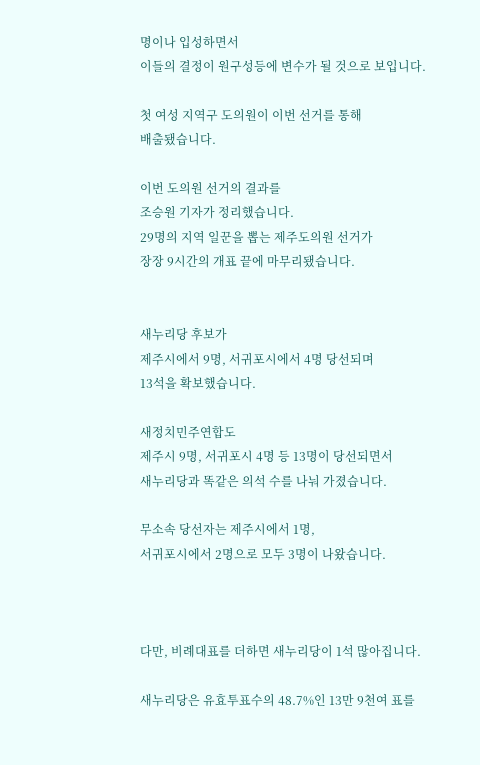명이나 입성하면서
이들의 결정이 원구성등에 변수가 될 것으로 보입니다.

첫 여성 지역구 도의원이 이번 선거를 통해
배출됐습니다.

이번 도의원 선거의 결과를
조승원 기자가 정리했습니다.
29명의 지역 일꾼을 뽑는 제주도의원 선거가
장장 9시간의 개표 끝에 마무리됐습니다.


새누리당 후보가
제주시에서 9명, 서귀포시에서 4명 당선되며
13석을 확보했습니다.

새정치민주연합도
제주시 9명, 서귀포시 4명 등 13명이 당선되면서
새누리당과 똑같은 의석 수를 나눠 가졌습니다.

무소속 당선자는 제주시에서 1명,
서귀포시에서 2명으로 모두 3명이 나왔습니다.



다만, 비례대표를 더하면 새누리당이 1석 많아집니다.

새누리당은 유효투표수의 48.7%인 13만 9천여 표를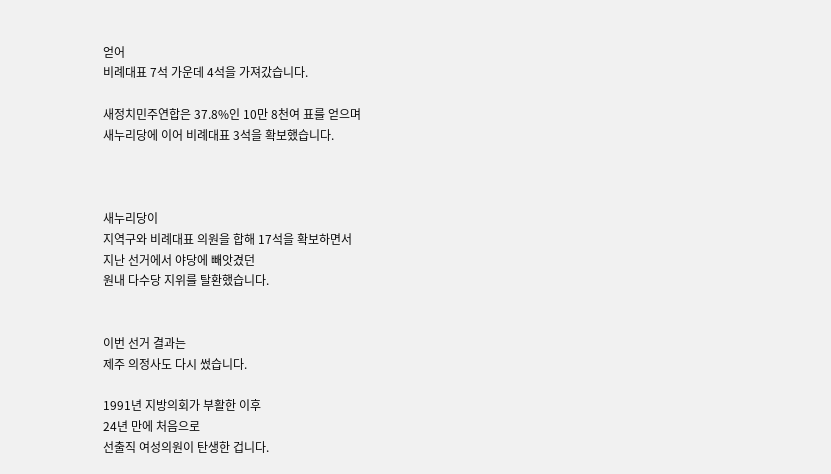얻어
비례대표 7석 가운데 4석을 가져갔습니다.

새정치민주연합은 37.8%인 10만 8천여 표를 얻으며
새누리당에 이어 비례대표 3석을 확보했습니다.



새누리당이
지역구와 비례대표 의원을 합해 17석을 확보하면서
지난 선거에서 야당에 빼앗겼던
원내 다수당 지위를 탈환했습니다.


이번 선거 결과는
제주 의정사도 다시 썼습니다.

1991년 지방의회가 부활한 이후
24년 만에 처음으로
선출직 여성의원이 탄생한 겁니다.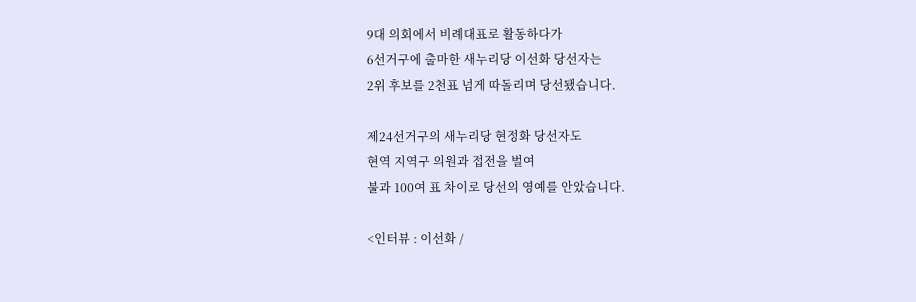9대 의회에서 비례대표로 활동하다가
6선거구에 출마한 새누리당 이선화 당선자는
2위 후보를 2천표 넘게 따돌리며 당선됐습니다.

제24선거구의 새누리당 현정화 당선자도
현역 지역구 의원과 접전을 벌여
불과 100여 표 차이로 당선의 영예를 안았습니다.

<인터뷰 : 이선화 /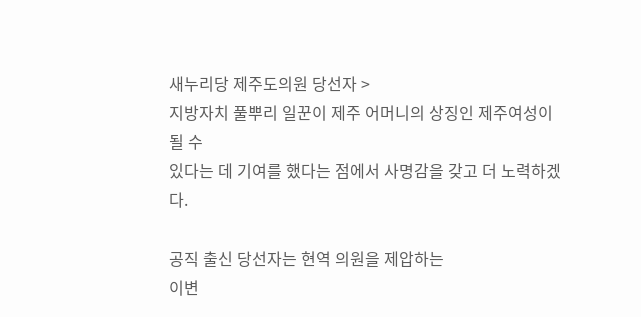새누리당 제주도의원 당선자 >
지방자치 풀뿌리 일꾼이 제주 어머니의 상징인 제주여성이 될 수
있다는 데 기여를 했다는 점에서 사명감을 갖고 더 노력하겠다.

공직 출신 당선자는 현역 의원을 제압하는
이변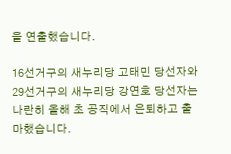을 연출했습니다.

16선거구의 새누리당 고태민 당선자와
29선거구의 새누리당 강연호 당선자는
나란히 올해 초 공직에서 은퇴하고 출마했습니다.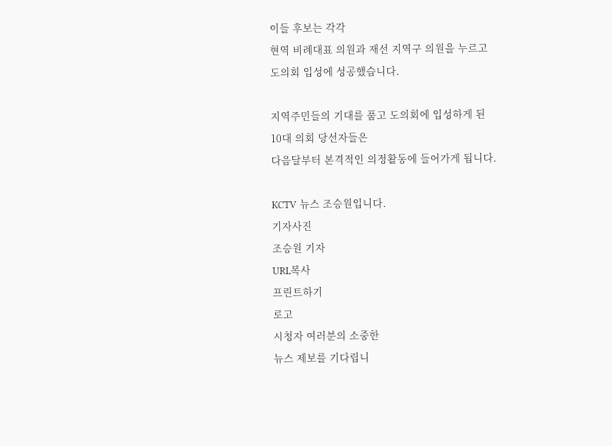이들 후보는 각각
현역 비례대표 의원과 재선 지역구 의원을 누르고
도의회 입성에 성공했습니다.

지역주민들의 기대를 품고 도의회에 입성하게 된
10대 의회 당선자들은
다음달부터 본격적인 의정활동에 들어가게 됩니다.

KCTV 뉴스 조승원입니다.
기자사진
조승원 기자
URL복사
프린트하기
로고
시청자 여러분의 소중한
뉴스 제보를 기다립니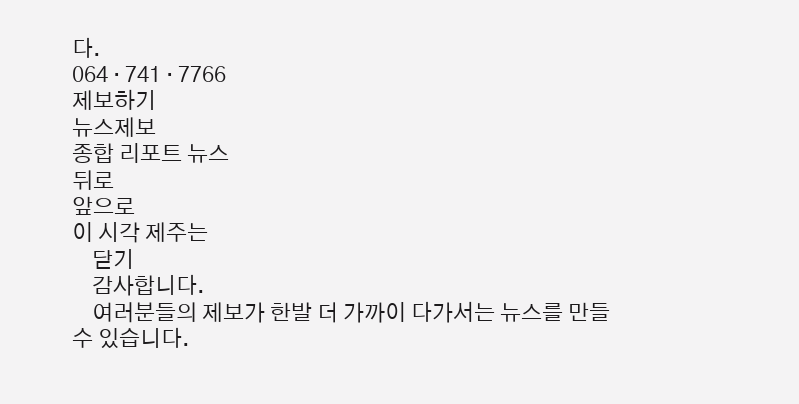다.
064 · 741 · 7766
제보하기
뉴스제보
종합 리포트 뉴스
뒤로
앞으로
이 시각 제주는
    닫기
    감사합니다.
    여러분들의 제보가 한발 더 가까이 다가서는 뉴스를 만들 수 있습니다.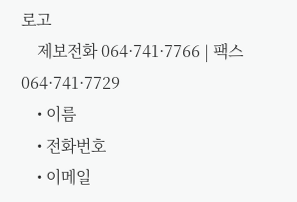로고
    제보전화 064·741·7766 | 팩스 064·741·7729
    • 이름
    • 전화번호
    • 이메일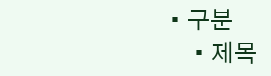• 구분
    • 제목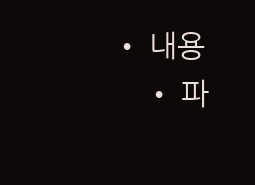• 내용
    • 파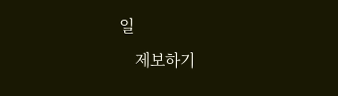일
    제보하기